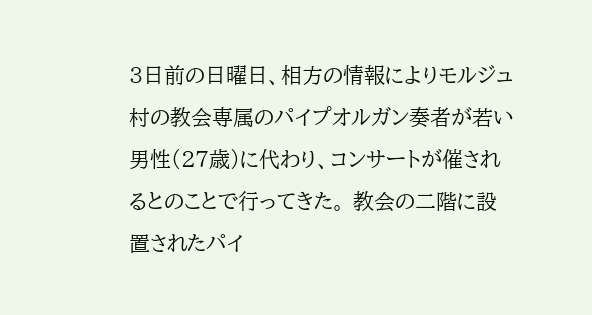3日前の日曜日、相方の情報によりモルジュ村の教会専属のパイプオルガン奏者が若い男性(27歳)に代わり、コンサートが催されるとのことで行ってきた。 教会の二階に設置されたパイ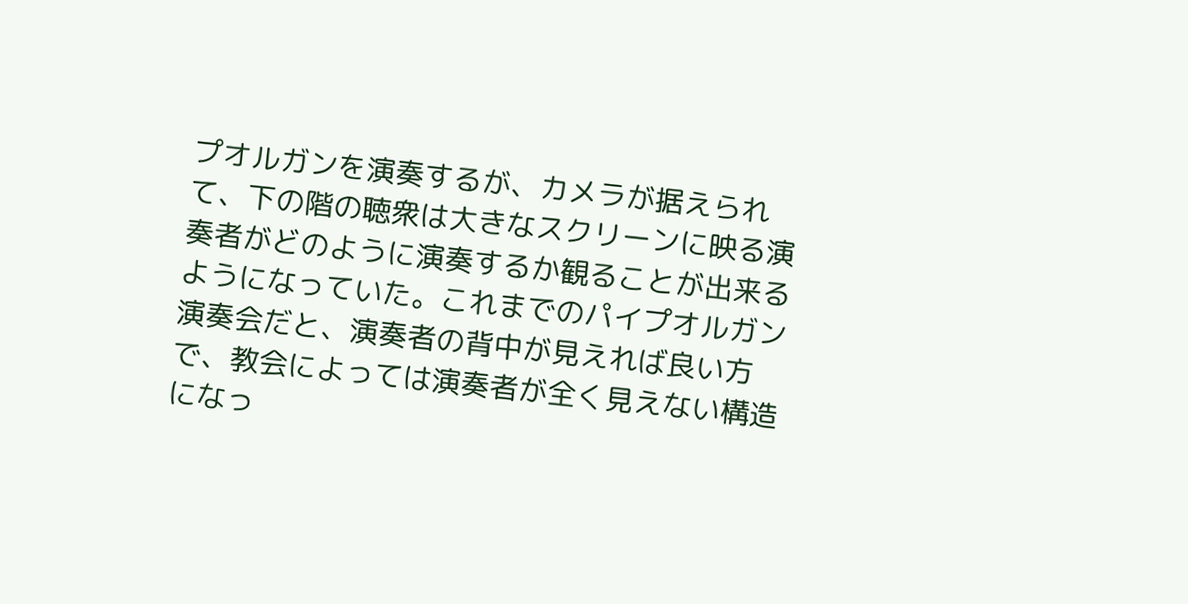プオルガンを演奏するが、カメラが据えられて、下の階の聴衆は大きなスクリーンに映る演奏者がどのように演奏するか観ることが出来るようになっていた。これまでのパイプオルガン演奏会だと、演奏者の背中が見えれば良い方で、教会によっては演奏者が全く見えない構造になっ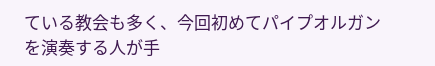ている教会も多く、今回初めてパイプオルガンを演奏する人が手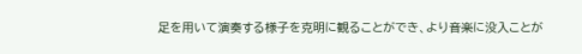足を用いて演奏する様子を克明に観ることができ、より音楽に没入ことが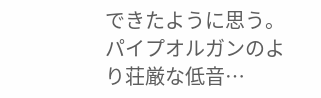できたように思う。 パイプオルガンのより荘厳な低音…